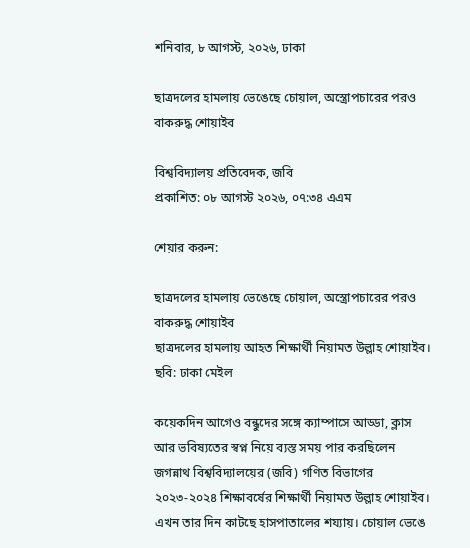শনিবার, ৮ আগস্ট, ২০২৬, ঢাকা

ছাত্রদলের হামলায় ভেঙেছে চোয়াল, অস্ত্রোপচারের পরও বাকরুদ্ধ শোয়াইব

বিশ্ববিদ্যালয় প্রতিবেদক, জবি
প্রকাশিত: ০৮ আগস্ট ২০২৬, ০৭:৩৪ এএম

শেয়ার করুন:

ছাত্রদলের হামলায় ভেঙেছে চোয়াল, অস্ত্রোপচারের পরও বাকরুদ্ধ শোয়াইব
ছাত্রদলের হামলায় আহত শিক্ষার্থী নিয়ামত উল্লাহ শোয়াইব। ছবি: ঢাকা মেইল

কয়েকদিন আগেও বন্ধুদের সঙ্গে ক্যাম্পাসে আড্ডা, ক্লাস আর ভবিষ্যতের স্বপ্ন নিয়ে ব্যস্ত সময় পার করছিলেন জগন্নাথ বিশ্ববিদ্যালয়ের (জবি) গণিত বিভাগের ২০২৩-২০২৪ শিক্ষাবর্ষের শিক্ষার্থী নিয়ামত উল্লাহ শোয়াইব। এখন তার দিন কাটছে হাসপাতালের শয্যায়। চোয়াল ভেঙে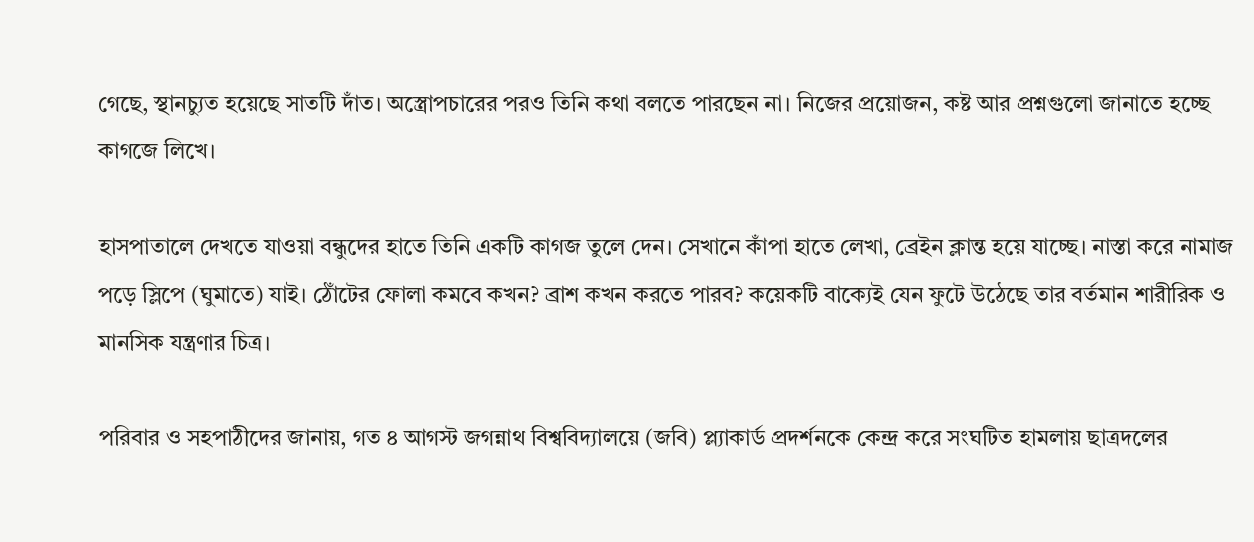গেছে, স্থানচ্যুত হয়েছে সাতটি দাঁত। অস্ত্রোপচারের পরও তিনি কথা বলতে পারছেন না। নিজের প্রয়োজন, কষ্ট আর প্রশ্নগুলো জানাতে হচ্ছে কাগজে লিখে।

হাসপাতালে দেখতে যাওয়া বন্ধুদের হাতে তিনি একটি কাগজ তুলে দেন। সেখানে কাঁপা হাতে লেখা, ব্রেইন ক্লান্ত হয়ে যাচ্ছে। নাস্তা করে নামাজ পড়ে স্লিপে (ঘুমাতে) যাই। ঠোঁটের ফোলা কমবে কখন? ব্রাশ কখন করতে পারব? কয়েকটি বাক্যেই যেন ফুটে উঠেছে তার বর্তমান শারীরিক ও মানসিক যন্ত্রণার চিত্র।

পরিবার ও সহপাঠীদের জানায়, গত ৪ আগস্ট জগন্নাথ বিশ্ববিদ্যালয়ে (জবি) প্ল্যাকার্ড প্রদর্শনকে কেন্দ্র করে সংঘটিত হামলায় ছাত্রদলের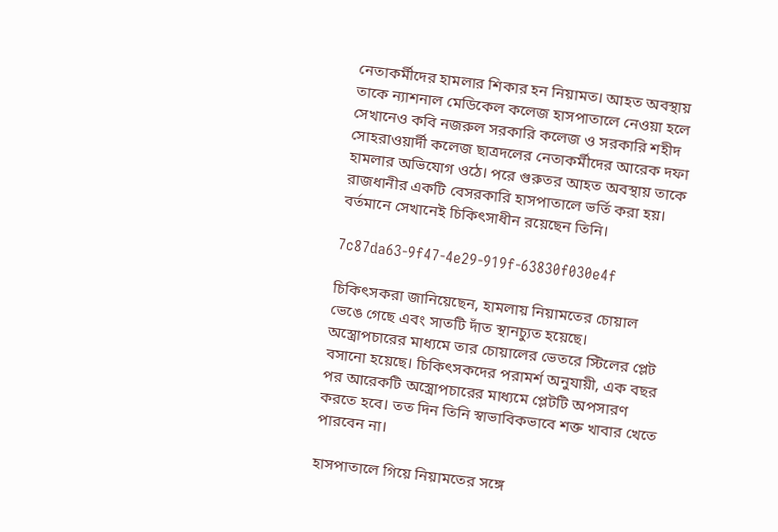নেতাকর্মীদের হামলার শিকার হন নিয়ামত। আহত অবস্থায় তাকে ন্যাশনাল মেডিকেল কলেজ হাসপাতালে নেওয়া হলে সেখানেও কবি নজরুল সরকারি কলেজ ও সরকারি শহীদ সোহরাওয়ার্দী কলেজ ছাত্রদলের নেতাকর্মীদের আরেক দফা হামলার অভিযোগ ওঠে। পরে গুরুতর আহত অবস্থায় তাকে রাজধানীর একটি বেসরকারি হাসপাতালে ভর্তি করা হয়। বর্তমানে সেখানেই চিকিৎসাধীন রয়েছেন তিনি।

7c87da63-9f47-4e29-919f-63830f030e4f

চিকিৎসকরা জানিয়েছেন, হামলায় নিয়ামতের চোয়াল ভেঙে গেছে এবং সাতটি দাঁত স্থানচ্যুত হয়েছে। অস্ত্রোপচারের মাধ্যমে তার চোয়ালের ভেতরে স্টিলের প্লেট বসানো হয়েছে। চিকিৎসকদের পরামর্শ অনুযায়ী, এক বছর পর আরেকটি অস্ত্রোপচারের মাধ্যমে প্লেটটি অপসারণ করতে হবে। তত দিন তিনি স্বাভাবিকভাবে শক্ত খাবার খেতে পারবেন না।

হাসপাতালে গিয়ে নিয়ামতের সঙ্গে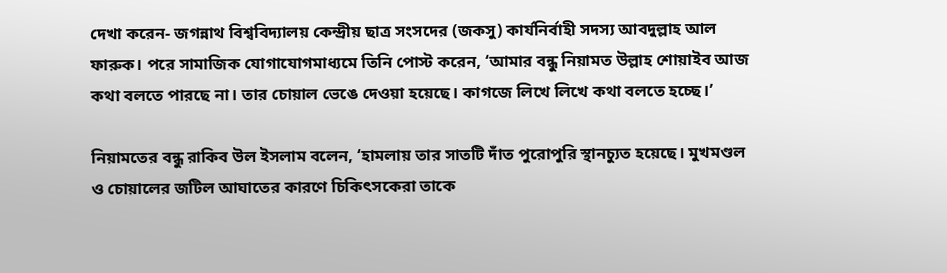দেখা করেন- জগন্নাথ বিশ্ববিদ্যালয় কেন্দ্রীয় ছাত্র সংসদের (জকসু) কার্যনির্বাহী সদস্য আবদুল্লাহ আল ফারুক। পরে সামাজিক যোগাযোগমাধ্যমে তিনি পোস্ট করেন, ‘আমার বন্ধু নিয়ামত উল্লাহ শোয়াইব আজ কথা বলতে পারছে না। তার চোয়াল ভেঙে দেওয়া হয়েছে। কাগজে লিখে লিখে কথা বলতে হচ্ছে।’

নিয়ামতের বন্ধু রাকিব উল ইসলাম বলেন, ‘হামলায় তার সাতটি দাঁত পুরোপুরি স্থানচ্যুত হয়েছে। মুখমণ্ডল ও চোয়ালের জটিল আঘাতের কারণে চিকিৎসকেরা তাকে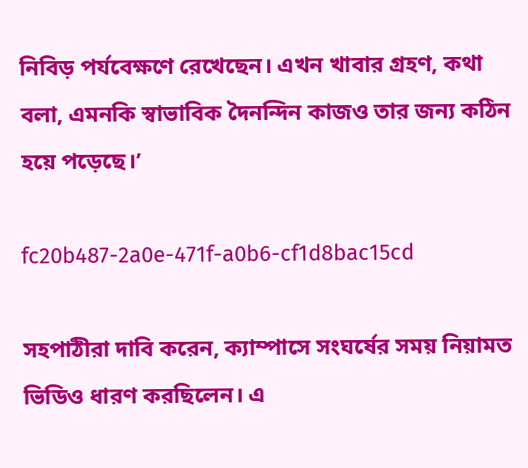নিবিড় পর্যবেক্ষণে রেখেছেন। এখন খাবার গ্রহণ, কথা বলা, এমনকি স্বাভাবিক দৈনন্দিন কাজও তার জন্য কঠিন হয়ে পড়েছে।’

fc20b487-2a0e-471f-a0b6-cf1d8bac15cd

সহপাঠীরা দাবি করেন, ক্যাম্পাসে সংঘর্ষের সময় নিয়ামত ভিডিও ধারণ করছিলেন। এ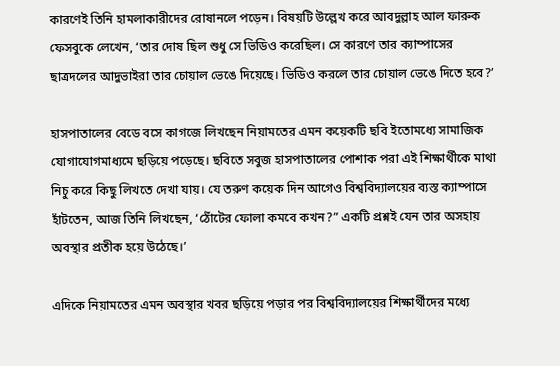কারণেই তিনি হামলাকারীদের রোষানলে পড়েন। বিষয়টি উল্লেখ করে আবদুল্লাহ আল ফারুক ফেসবুকে লেখেন, ‘তার দোষ ছিল শুধু সে ভিডিও করেছিল। সে কারণে তার ক্যাম্পাসের ছাত্রদলের আদুভাইরা তার চোয়াল ভেঙে দিয়েছে। ভিডিও করলে তার চোয়াল ভেঙে দিতে হবে?’

হাসপাতালের বেডে বসে কাগজে লিখছেন নিয়ামতের এমন কয়েকটি ছবি ইতোমধ্যে সামাজিক যোগাযোগমাধ্যমে ছড়িয়ে পড়েছে। ছবিতে সবুজ হাসপাতালের পোশাক পরা এই শিক্ষার্থীকে মাথা নিচু করে কিছু লিখতে দেখা যায়। যে তরুণ কয়েক দিন আগেও বিশ্ববিদ্যালয়ের ব্যস্ত ক্যাম্পাসে হাঁটতেন, আজ তিনি লিখছেন, ‘ঠোঁটের ফোলা কমবে কখন?” একটি প্রশ্নই যেন তার অসহায় অবস্থার প্রতীক হয়ে উঠেছে।’

এদিকে নিয়ামতের এমন অবস্থার খবর ছড়িয়ে পড়ার পর বিশ্ববিদ্যালয়ের শিক্ষার্থীদের মধ্যে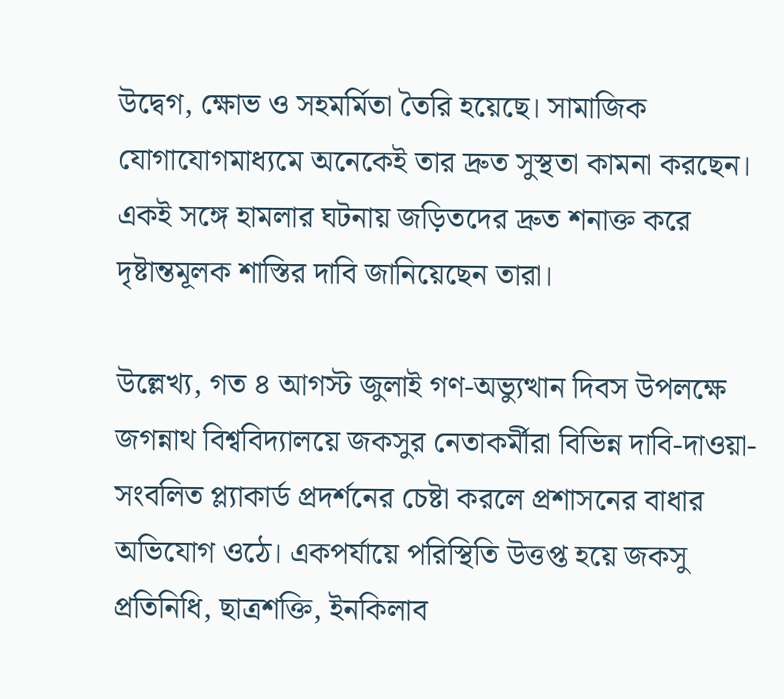উদ্বেগ, ক্ষোভ ও সহমর্মিতা তৈরি হয়েছে। সামাজিক যোগাযোগমাধ্যমে অনেকেই তার দ্রুত সুস্থতা কামনা করছেন। একই সঙ্গে হামলার ঘটনায় জড়িতদের দ্রুত শনাক্ত করে দৃষ্টান্তমূলক শাস্তির দাবি জানিয়েছেন তারা।

উল্লেখ্য, গত ৪ আগস্ট জুলাই গণ-অভ্যুত্থান দিবস উপলক্ষে জগন্নাথ বিশ্ববিদ্যালয়ে জকসুর নেতাকর্মীরা বিভিন্ন দাবি-দাওয়া-সংবলিত প্ল্যাকার্ড প্রদর্শনের চেষ্টা করলে প্রশাসনের বাধার অভিযোগ ওঠে। একপর্যায়ে পরিস্থিতি উত্তপ্ত হয়ে জকসু প্রতিনিধি, ছাত্রশক্তি, ইনকিলাব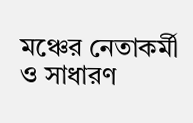মঞ্চের নেতাকর্মী ও সাধারণ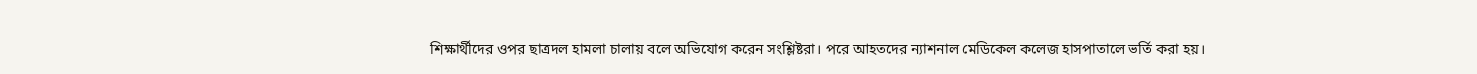শিক্ষার্থীদের ওপর ছাত্রদল হামলা চালায় বলে অভিযোগ করেন সংশ্লিষ্টরা। পরে আহতদের ন্যাশনাল মেডিকেল কলেজ হাসপাতালে ভর্তি করা হয়।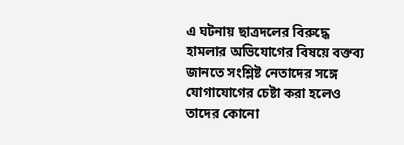এ ঘটনায় ছাত্রদলের বিরুদ্ধে হামলার অভিযোগের বিষয়ে বক্তব্য জানতে সংশ্লিষ্ট নেতাদের সঙ্গে যোগাযোগের চেষ্টা করা হলেও তাদের কোনো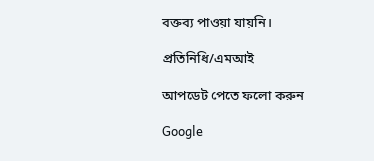বক্তব্য পাওয়া যায়নি।

প্রতিনিধি/এমআই

আপডেট পেতে ফলো করুন

Google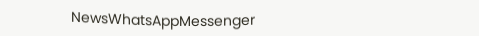NewsWhatsAppMessenger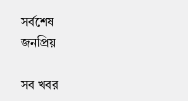সর্বশেষ
জনপ্রিয়

সব খবর